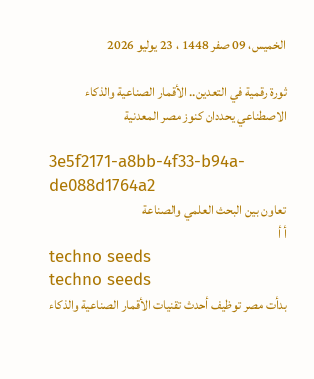الخميس، 09 صفر 1448 ، 23 يوليو 2026

ثورة رقمية في التعدين.. الأقمار الصناعية والذكاء الاصطناعي يحددان كنوز مصر المعدنية

3e5f2171-a8bb-4f33-b94a-de088d1764a2
تعاون بين البحث العلمي والصناعة
أ أ
techno seeds
techno seeds
بدأت مصر توظيف أحدث تقنيات الأقمار الصناعية والذكاء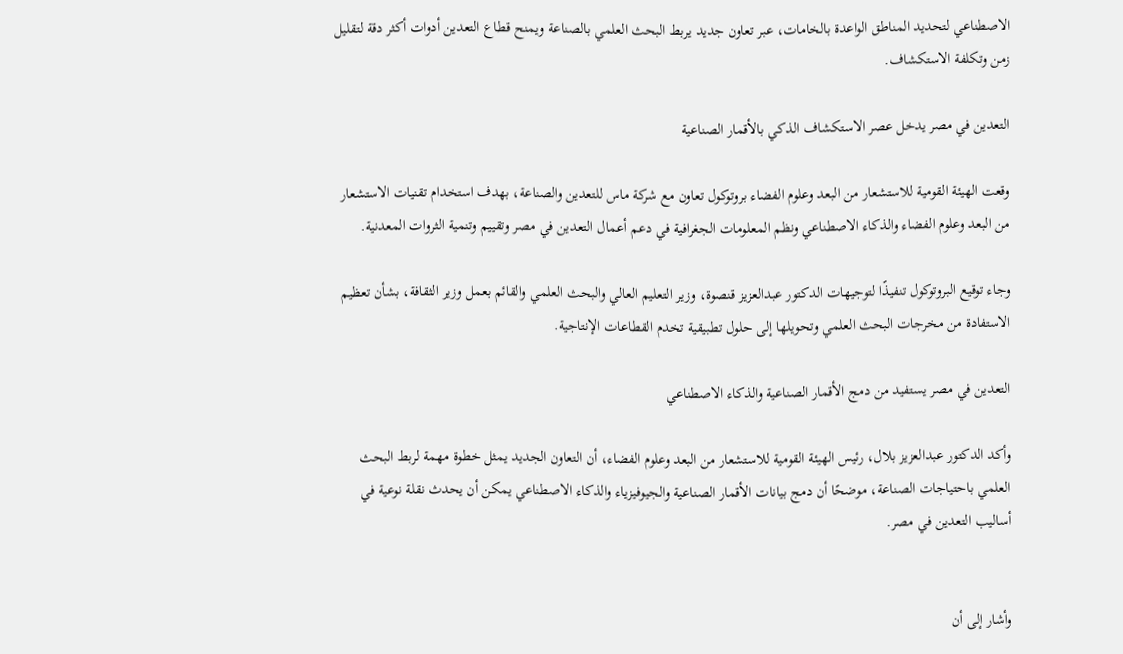الاصطناعي لتحديد المناطق الواعدة بالخامات، عبر تعاون جديد يربط البحث العلمي بالصناعة ويمنح قطاع التعدين أدوات أكثر دقة لتقليل زمن وتكلفة الاستكشاف.

التعدين في مصر يدخل عصر الاستكشاف الذكي بالأقمار الصناعية

وقعت الهيئة القومية للاستشعار من البعد وعلوم الفضاء بروتوكول تعاون مع شركة ماس للتعدين والصناعة، بهدف استخدام تقنيات الاستشعار من البعد وعلوم الفضاء والذكاء الاصطناعي ونظم المعلومات الجغرافية في دعم أعمال التعدين في مصر وتقييم وتنمية الثروات المعدنية.

وجاء توقيع البروتوكول تنفيذًا لتوجيهات الدكتور عبدالعزيز قنصوة، وزير التعليم العالي والبحث العلمي والقائم بعمل وزير الثقافة، بشأن تعظيم الاستفادة من مخرجات البحث العلمي وتحويلها إلى حلول تطبيقية تخدم القطاعات الإنتاجية.

التعدين في مصر يستفيد من دمج الأقمار الصناعية والذكاء الاصطناعي

وأكد الدكتور عبدالعزيز بلال، رئيس الهيئة القومية للاستشعار من البعد وعلوم الفضاء، أن التعاون الجديد يمثل خطوة مهمة لربط البحث العلمي باحتياجات الصناعة، موضحًا أن دمج بيانات الأقمار الصناعية والجيوفيزياء والذكاء الاصطناعي يمكن أن يحدث نقلة نوعية في أساليب التعدين في مصر.


وأشار إلى أن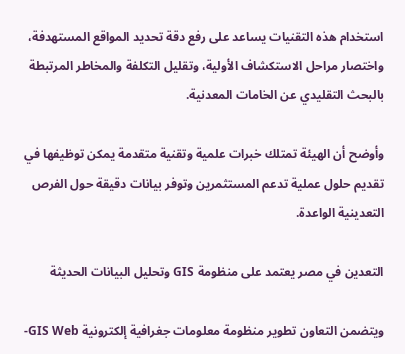استخدام هذه التقنيات يساعد على رفع دقة تحديد المواقع المستهدفة، واختصار مراحل الاستكشاف الأولية، وتقليل التكلفة والمخاطر المرتبطة بالبحث التقليدي عن الخامات المعدنية.

وأوضح أن الهيئة تمتلك خبرات علمية وتقنية متقدمة يمكن توظيفها في تقديم حلول عملية تدعم المستثمرين وتوفر بيانات دقيقة حول الفرص التعدينية الواعدة.

التعدين في مصر يعتمد على منظومة GIS وتحليل البيانات الحديثة

ويتضمن التعاون تطوير منظومة معلومات جغرافية إلكترونية GIS Web-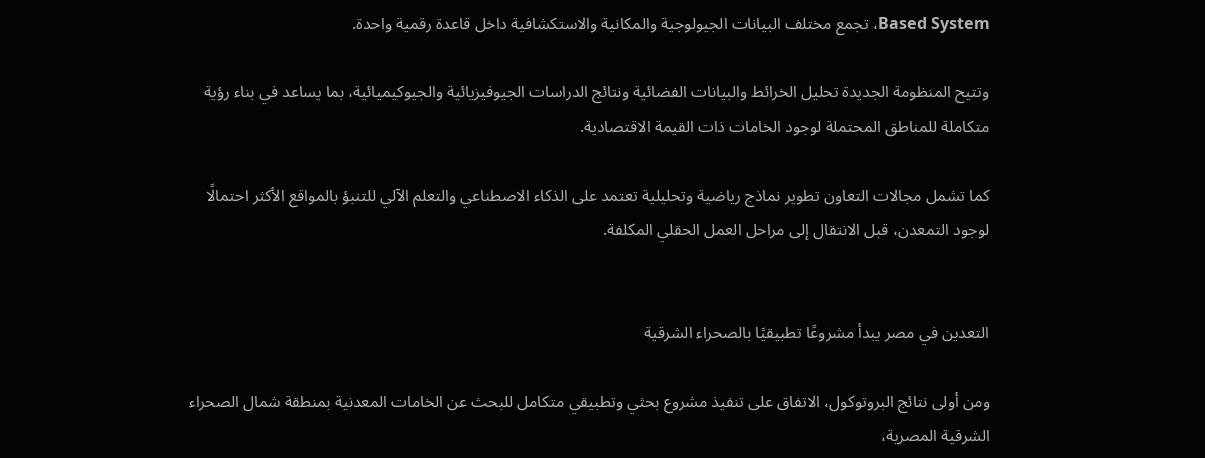Based System، تجمع مختلف البيانات الجيولوجية والمكانية والاستكشافية داخل قاعدة رقمية واحدة.

وتتيح المنظومة الجديدة تحليل الخرائط والبيانات الفضائية ونتائج الدراسات الجيوفيزيائية والجيوكيميائية، بما يساعد في بناء رؤية متكاملة للمناطق المحتملة لوجود الخامات ذات القيمة الاقتصادية.

كما تشمل مجالات التعاون تطوير نماذج رياضية وتحليلية تعتمد على الذكاء الاصطناعي والتعلم الآلي للتنبؤ بالمواقع الأكثر احتمالًا لوجود التمعدن، قبل الانتقال إلى مراحل العمل الحقلي المكلفة.


التعدين في مصر يبدأ مشروعًا تطبيقيًا بالصحراء الشرقية

ومن أولى نتائج البروتوكول، الاتفاق على تنفيذ مشروع بحثي وتطبيقي متكامل للبحث عن الخامات المعدنية بمنطقة شمال الصحراء الشرقية المصرية،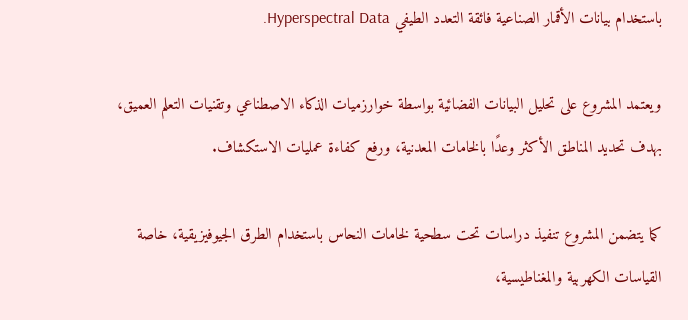باستخدام بيانات الأقمار الصناعية فائقة التعدد الطيفي Hyperspectral Data.

ويعتمد المشروع على تحليل البيانات الفضائية بواسطة خوارزميات الذكاء الاصطناعي وتقنيات التعلم العميق، بهدف تحديد المناطق الأكثر وعدًا بالخامات المعدنية، ورفع كفاءة عمليات الاستكشاف.

كما يتضمن المشروع تنفيذ دراسات تحت سطحية لخامات النحاس باستخدام الطرق الجيوفيزيقية، خاصة القياسات الكهربية والمغناطيسية،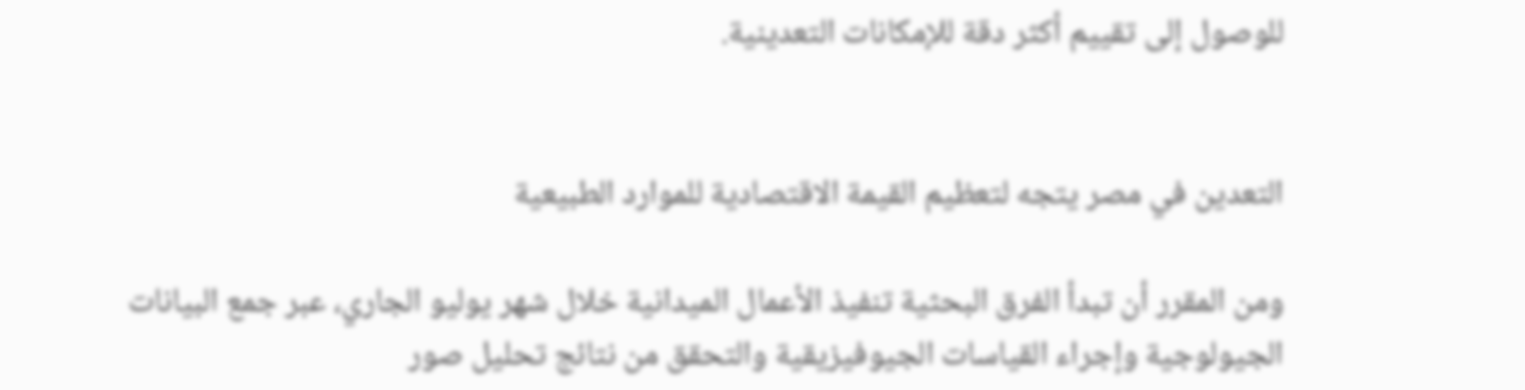للوصول إلى تقييم أكثر دقة للإمكانات التعدينية.


التعدين في مصر يتجه لتعظيم القيمة الاقتصادية للموارد الطبيعية

ومن المقرر أن تبدأ الفرق البحثية تنفيذ الأعمال الميدانية خلال شهر يوليو الجاري، عبر جمع البيانات الجيولوجية وإجراء القياسات الجيوفيزيقية والتحقق من نتائج تحليل صور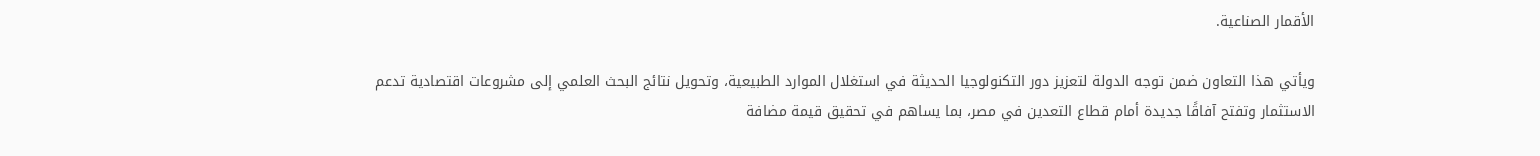الأقمار الصناعية.

ويأتي هذا التعاون ضمن توجه الدولة لتعزيز دور التكنولوجيا الحديثة في استغلال الموارد الطبيعية، وتحويل نتائج البحث العلمي إلى مشروعات اقتصادية تدعم الاستثمار وتفتح آفاقًا جديدة أمام قطاع التعدين في مصر، بما يساهم في تحقيق قيمة مضافة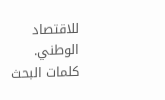للاقتصاد الوطني.
كلمات البحث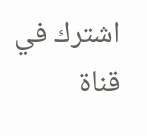اشترك في قناة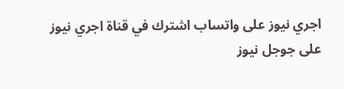اجري نيوز على واتساب اشترك في قناة اجري نيوز على جوجل نيوز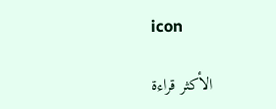icon

الأكثر قراءة